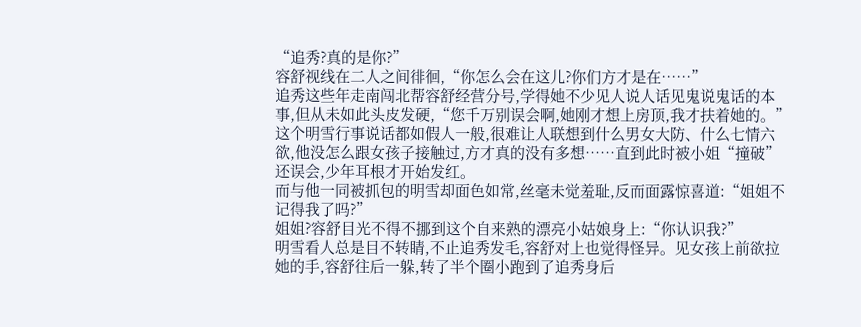“追秀?真的是你?”
容舒视线在二人之间徘徊,“你怎么会在这儿?你们方才是在……”
追秀这些年走南闯北帮容舒经营分号,学得她不少见人说人话见鬼说鬼话的本事,但从未如此头皮发硬,“您千万别误会啊,她刚才想上房顶,我才扶着她的。”
这个明雪行事说话都如假人一般,很难让人联想到什么男女大防、什么七情六欲,他没怎么跟女孩子接触过,方才真的没有多想……直到此时被小姐“撞破”还误会,少年耳根才开始发红。
而与他一同被抓包的明雪却面色如常,丝毫未觉羞耻,反而面露惊喜道:“姐姐不记得我了吗?”
姐姐?容舒目光不得不挪到这个自来熟的漂亮小姑娘身上:“你认识我?”
明雪看人总是目不转睛,不止追秀发毛,容舒对上也觉得怪异。见女孩上前欲拉她的手,容舒往后一躲,转了半个圈小跑到了追秀身后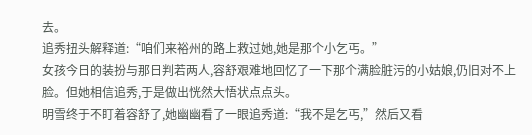去。
追秀扭头解释道:“咱们来裕州的路上救过她,她是那个小乞丐。”
女孩今日的装扮与那日判若两人,容舒艰难地回忆了一下那个满脸脏污的小姑娘,仍旧对不上脸。但她相信追秀,于是做出恍然大悟状点点头。
明雪终于不盯着容舒了,她幽幽看了一眼追秀道:“我不是乞丐,”然后又看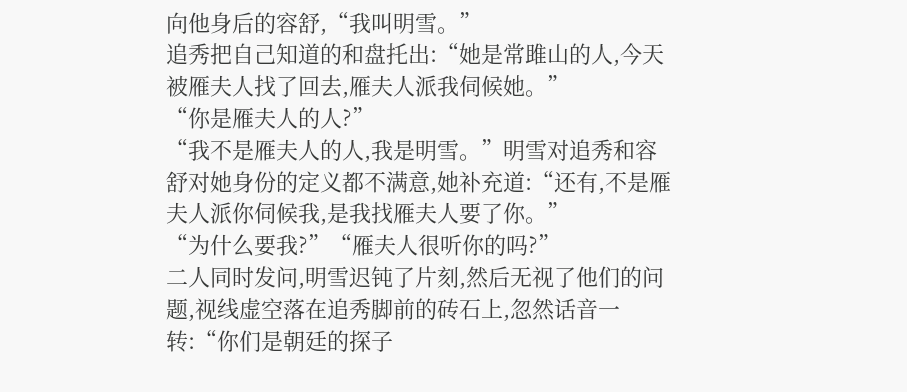向他身后的容舒,“我叫明雪。”
追秀把自己知道的和盘托出:“她是常雎山的人,今天被雁夫人找了回去,雁夫人派我伺候她。”
“你是雁夫人的人?”
“我不是雁夫人的人,我是明雪。”明雪对追秀和容舒对她身份的定义都不满意,她补充道:“还有,不是雁夫人派你伺候我,是我找雁夫人要了你。”
“为什么要我?”“雁夫人很听你的吗?”
二人同时发问,明雪迟钝了片刻,然后无视了他们的问题,视线虚空落在追秀脚前的砖石上,忽然话音一转:“你们是朝廷的探子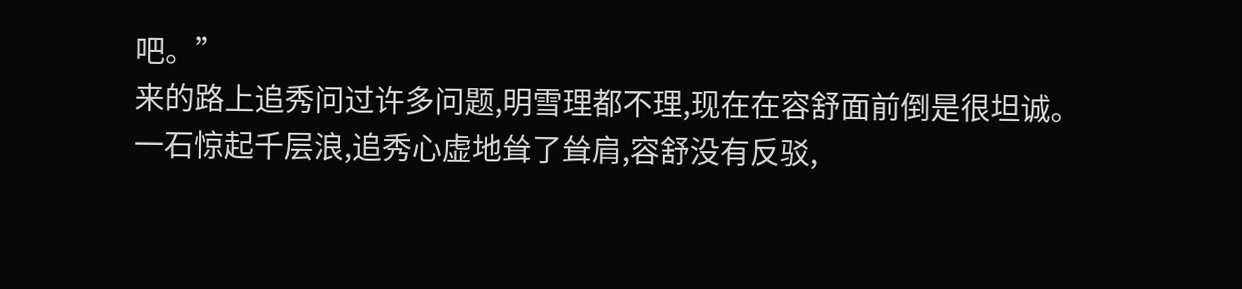吧。”
来的路上追秀问过许多问题,明雪理都不理,现在在容舒面前倒是很坦诚。
一石惊起千层浪,追秀心虚地耸了耸肩,容舒没有反驳,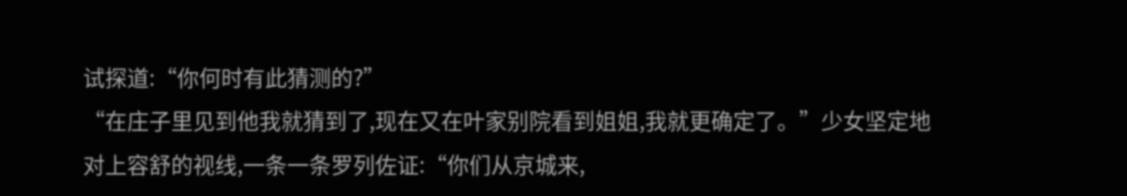试探道:“你何时有此猜测的?”
“在庄子里见到他我就猜到了,现在又在叶家别院看到姐姐,我就更确定了。”少女坚定地对上容舒的视线,一条一条罗列佐证:“你们从京城来,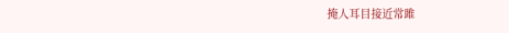掩人耳目接近常雎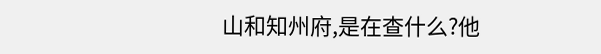山和知州府,是在查什么?他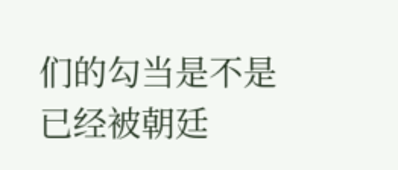们的勾当是不是已经被朝廷